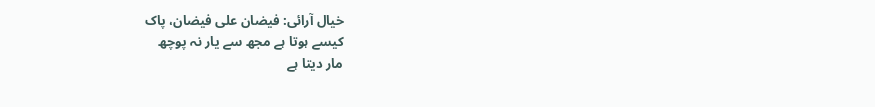خیال آرائی: فیضان علی فیضان، پاک
کیسے ہوتا ہے مجھ سے یار نہ پوچھ
مار دیتا ہے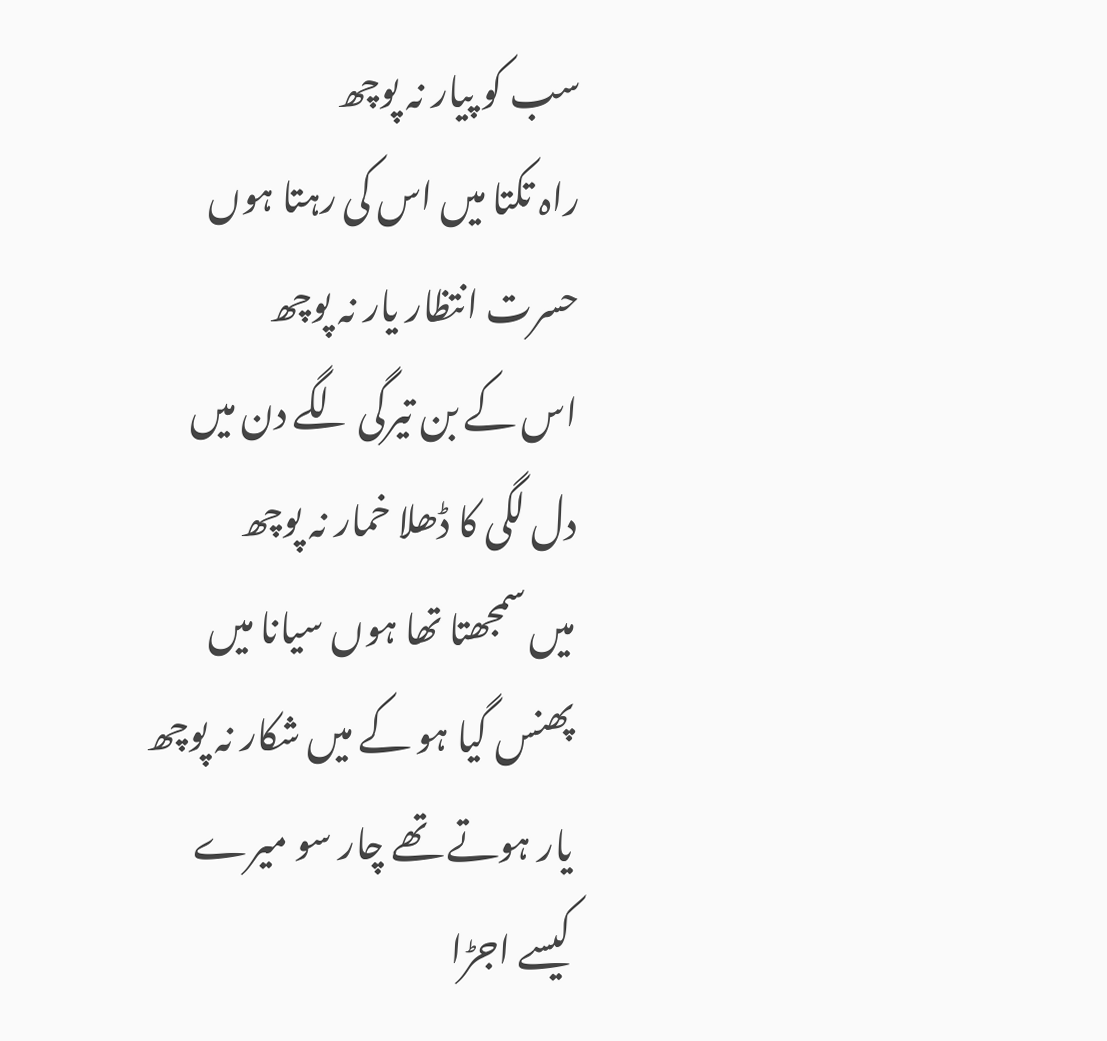سب کو پیار نہ پوچھ
راہ تکتا میں اس کی رہتا ہوں
حسرت انتظار یار نہ پوچھ
اس کے بن تیرگی لگے دن میں
دل لگی کا ڈھلا خمار نہ پوچھ
میں سمجھتا تھا ہوں سیانا میں
پھنس گیا ہو کے میں شکار نہ پوچھ
یار ہوتے تھے چار سو میرے
کیسے اجڑا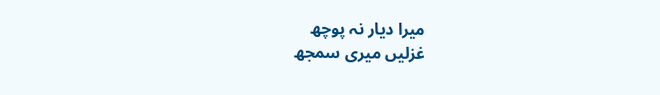میرا دیار نہ پوچھ
غزلیں میری سمجھ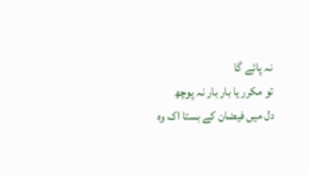نہ پائے گا
تو مکرر یا بار بار نہ پوچھ
دل میں فیضان کے بستا اک وہ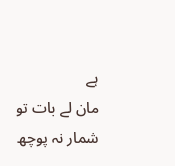ہے
مان لے بات تو شمار نہ پوچھ